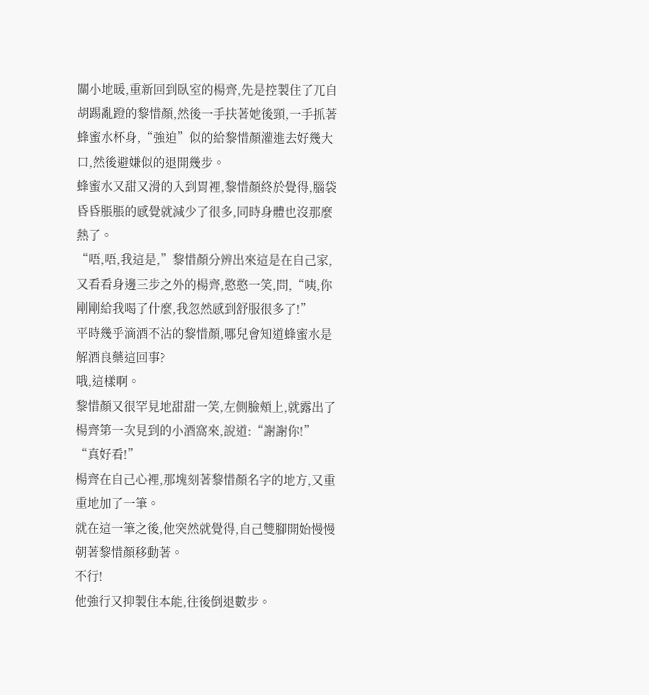關小地暖,重新回到臥室的楊齊,先是控製住了兀自胡踢亂蹬的黎惜顏,然後一手扶著她後頸,一手抓著蜂蜜水杯身,“強迫”似的給黎惜顏灌進去好幾大口,然後避嫌似的退開幾步。
蜂蜜水又甜又滑的入到胃裡,黎惜顏終於覺得,腦袋昏昏脹脹的感覺就減少了很多,同時身體也沒那麼熱了。
“唔,唔,我這是,”黎惜顏分辨出來這是在自己家,又看看身邊三步之外的楊齊,憨憨一笑,問,“咦,你剛剛給我喝了什麼,我忽然感到舒服很多了!”
平時幾乎滴酒不沾的黎惜顏,哪兒會知道蜂蜜水是解酒良藥這回事?
哦,這樣啊。
黎惜顏又很罕見地甜甜一笑,左側臉頰上,就露出了楊齊第一次見到的小酒窩來,說道:“謝謝你!”
“真好看!”
楊齊在自己心裡,那塊刻著黎惜顏名字的地方,又重重地加了一筆。
就在這一筆之後,他突然就覺得,自己雙腳開始慢慢朝著黎惜顏移動著。
不行!
他強行又抑製住本能,往後倒退數步。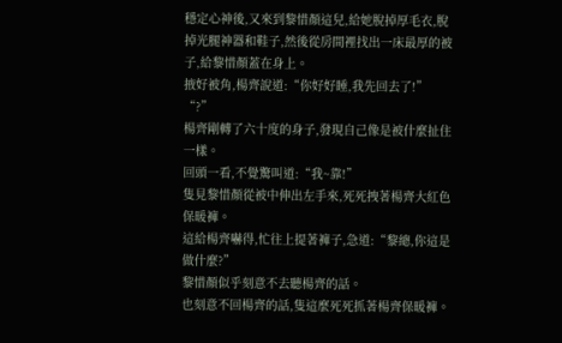穩定心神後,又來到黎惜顏這兒,給她脫掉厚毛衣,脫掉光腿神器和鞋子,然後從房間裡找出一床最厚的被子,給黎惜顏蓋在身上。
掖好被角,楊齊說道:“你好好睡,我先回去了!”
“?”
楊齊剛轉了六十度的身子,發現自己像是被什麼扯住一樣。
回頭一看,不覺驚叫道:“我~靠!”
隻見黎惜顏從被中伸出左手來,死死拽著楊齊大紅色保暖褲。
這給楊齊嚇得,忙往上提著褲子,急道:“黎總,你這是做什麼?”
黎惜顏似乎刻意不去聽楊齊的話。
也刻意不回楊齊的話,隻這麼死死抓著楊齊保暖褲。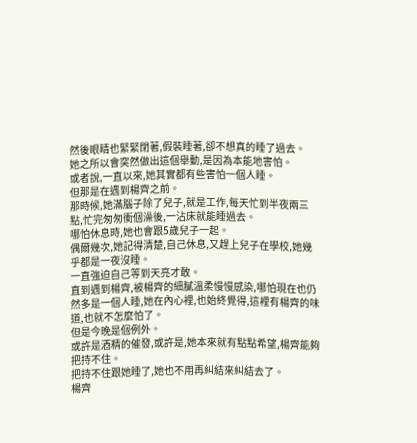然後眼睛也緊緊閉著,假裝睡著,卻不想真的睡了過去。
她之所以會突然做出這個舉動,是因為本能地害怕。
或者說,一直以來,她其實都有些害怕一個人睡。
但那是在遇到楊齊之前。
那時候,她滿腦子除了兒子,就是工作,每天忙到半夜兩三點,忙完匆匆衝個澡後,一沾床就能睡過去。
哪怕休息時,她也會跟5歲兒子一起。
偶爾幾次,她記得清楚,自己休息,又趕上兒子在學校,她幾乎都是一夜沒睡。
一直強迫自己等到天亮才敢。
直到遇到楊齊,被楊齊的細膩溫柔慢慢感染,哪怕現在也仍然多是一個人睡,她在內心裡,也始終覺得,這裡有楊齊的味道,也就不怎麼怕了。
但是今晚是個例外。
或許是酒精的催發,或許是,她本來就有點點希望,楊齊能夠把持不住。
把持不住跟她睡了,她也不用再糾結來糾結去了。
楊齊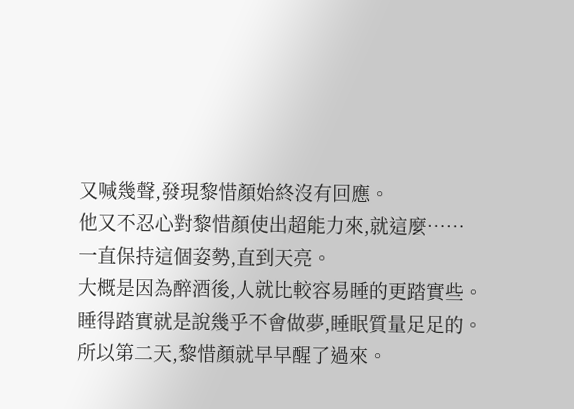又喊幾聲,發現黎惜顏始終沒有回應。
他又不忍心對黎惜顏使出超能力來,就這麼……
一直保持這個姿勢,直到天亮。
大概是因為醉酒後,人就比較容易睡的更踏實些。
睡得踏實就是說幾乎不會做夢,睡眠質量足足的。
所以第二天,黎惜顏就早早醒了過來。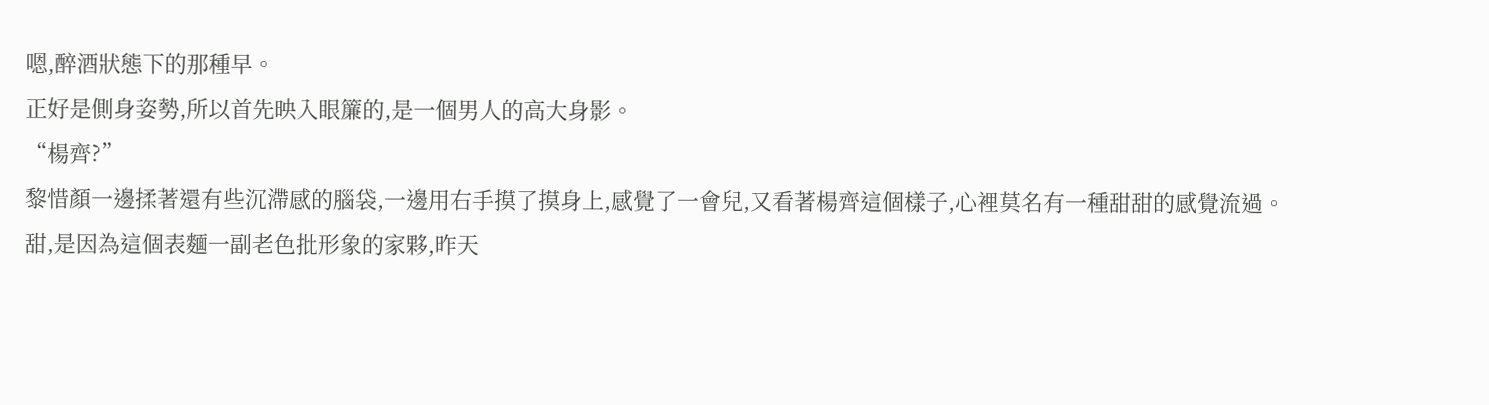嗯,醉酒狀態下的那種早。
正好是側身姿勢,所以首先映入眼簾的,是一個男人的高大身影。
“楊齊?”
黎惜顏一邊揉著還有些沉滯感的腦袋,一邊用右手摸了摸身上,感覺了一會兒,又看著楊齊這個樣子,心裡莫名有一種甜甜的感覺流過。
甜,是因為這個表麵一副老色批形象的家夥,昨天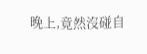晚上,竟然沒碰自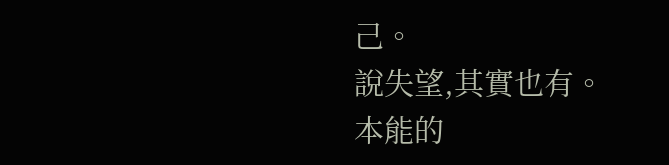己。
說失望,其實也有。
本能的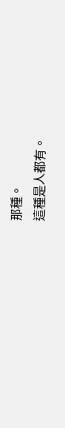那種。
這種是人都有。